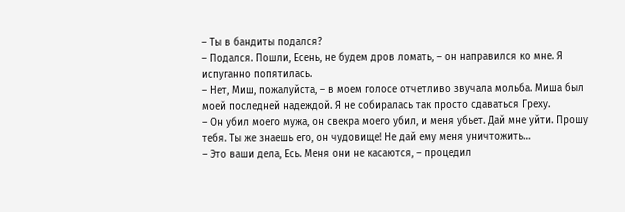– Ты в бандиты подался?
– Подался. Пошли, Есень, не будем дров ломать, – он направился ко мне. Я испуганно попятилась.
– Нет, Миш, пожалуйста, – в моем голосе отчетливо звучала мольба. Миша был моей последней надеждой. Я не собиралась так просто сдаваться Греху.
– Он убил моего мужа, он свекра моего убил, и меня убьет. Дай мне уйти. Прошу тебя. Ты же знаешь его, он чудовище! Не дай ему меня уничтожить…
– Это ваши дела, Есь. Меня они не касаются, – процедил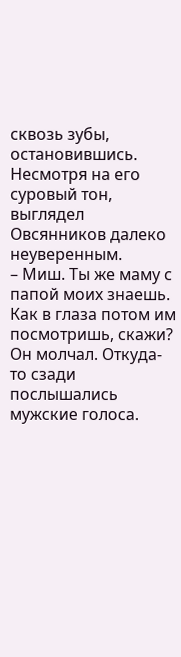сквозь зубы, остановившись. Несмотря на его суровый тон, выглядел Овсянников далеко неуверенным.
– Миш. Ты же маму с папой моих знаешь. Как в глаза потом им посмотришь, скажи?
Он молчал. Откуда-то сзади послышались мужские голоса.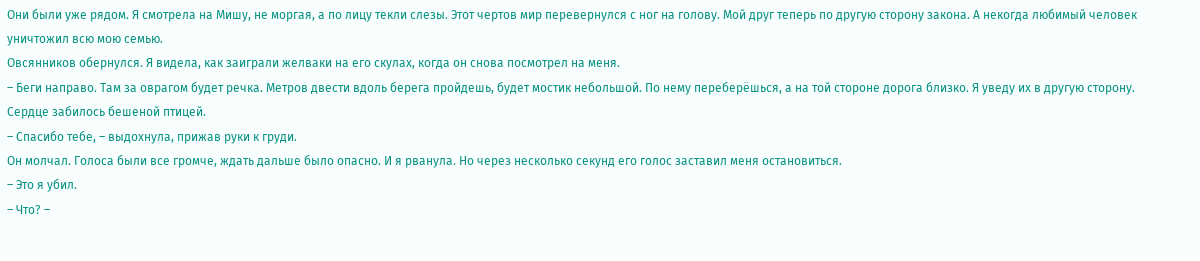Они были уже рядом. Я смотрела на Мишу, не моргая, а по лицу текли слезы. Этот чертов мир перевернулся с ног на голову. Мой друг теперь по другую сторону закона. А некогда любимый человек уничтожил всю мою семью.
Овсянников обернулся. Я видела, как заиграли желваки на его скулах, когда он снова посмотрел на меня.
– Беги направо. Там за оврагом будет речка. Метров двести вдоль берега пройдешь, будет мостик небольшой. По нему переберёшься, а на той стороне дорога близко. Я уведу их в другую сторону.
Сердце забилось бешеной птицей.
– Спасибо тебе, – выдохнула, прижав руки к груди.
Он молчал. Голоса были все громче, ждать дальше было опасно. И я рванула. Но через несколько секунд его голос заставил меня остановиться.
– Это я убил.
– Что? –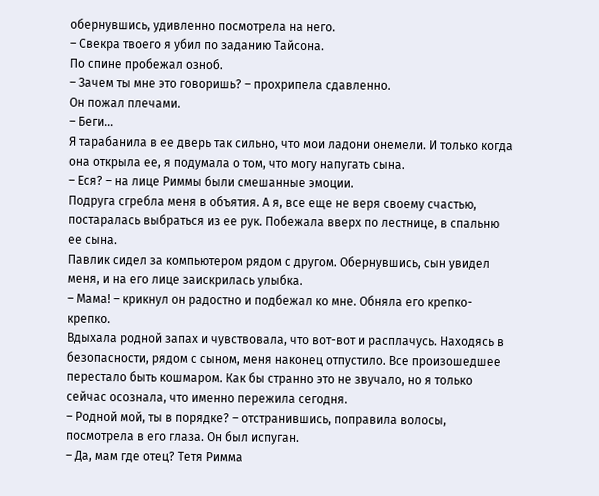обернувшись, удивленно посмотрела на него.
– Свекра твоего я убил по заданию Тайсона.
По спине пробежал озноб.
– Зачем ты мне это говоришь? – прохрипела сдавленно.
Он пожал плечами.
– Беги…
Я тарабанила в ее дверь так сильно, что мои ладони онемели. И только когда она открыла ее, я подумала о том, что могу напугать сына.
– Еся? – на лице Риммы были смешанные эмоции.
Подруга сгребла меня в объятия. А я, все еще не веря своему счастью, постаралась выбраться из ее рук. Побежала вверх по лестнице, в спальню ее сына.
Павлик сидел за компьютером рядом с другом. Обернувшись, сын увидел меня, и на его лице заискрилась улыбка.
– Мама! – крикнул он радостно и подбежал ко мне. Обняла его крепко-крепко.
Вдыхала родной запах и чувствовала, что вот-вот и расплачусь. Находясь в безопасности, рядом с сыном, меня наконец отпустило. Все произошедшее перестало быть кошмаром. Как бы странно это не звучало, но я только сейчас осознала, что именно пережила сегодня.
– Родной мой, ты в порядке? – отстранившись, поправила волосы, посмотрела в его глаза. Он был испуган.
– Да, мам где отец? Тетя Римма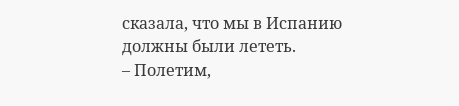сказала, что мы в Испанию должны были лететь.
– Полетим,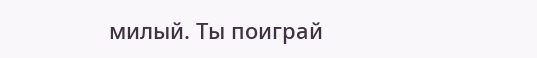милый. Ты поиграй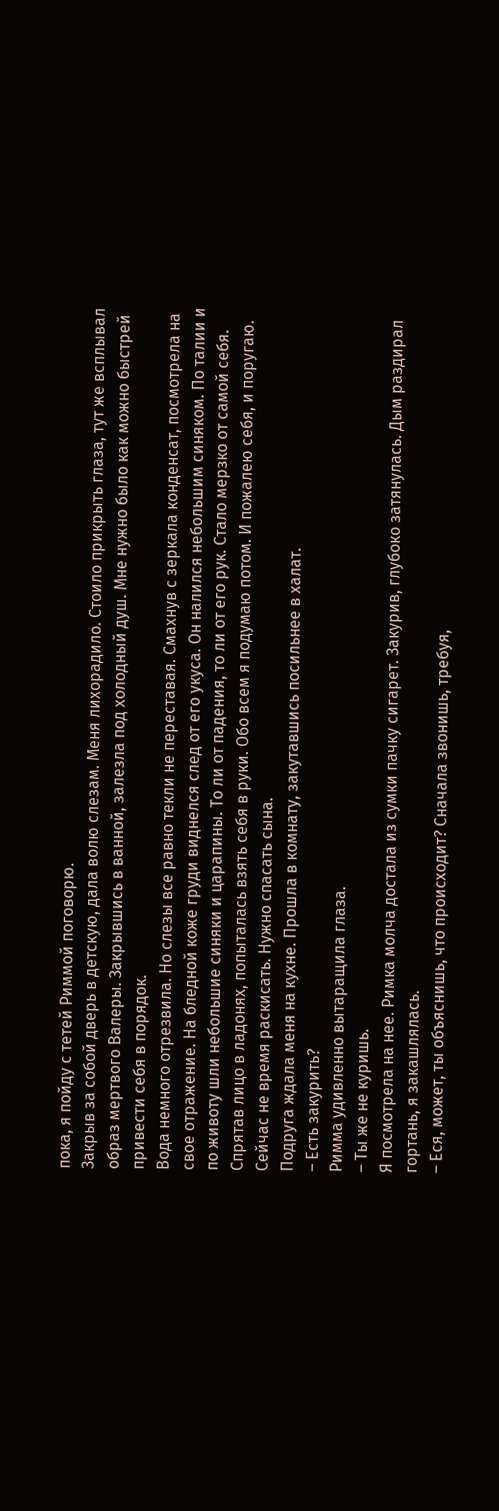пока, я пойду с тетей Риммой поговорю.
Закрыв за собой дверь в детскую, дала волю слезам. Меня лихорадило. Стоило прикрыть глаза, тут же всплывал образ мертвого Валеры. Закрывшись в ванной, залезла под холодный душ. Мне нужно было как можно быстрей привести себя в порядок.
Вода немного отрезвила. Но слезы все равно текли не переставая. Смахнув с зеркала конденсат, посмотрела на свое отражение. На бледной коже груди виднелся след от его укуса. Он налился небольшим синяком. По талии и по животу шли небольшие синяки и царапины. То ли от падения, то ли от его рук. Стало мерзко от самой себя. Спрятав лицо в ладонях, попыталась взять себя в руки. Обо всем я подумаю потом. И пожалею себя, и поругаю. Сейчас не время раскисать. Нужно спасать сына.
Подруга ждала меня на кухне. Прошла в комнату, закутавшись посильнее в халат.
– Есть закурить?
Римма удивленно вытаращила глаза.
– Ты же не куришь.
Я посмотрела на нее. Римка молча достала из сумки пачку сигарет. Закурив, глубоко затянулась. Дым раздирал гортань, я закашлялась.
– Еся, может, ты объяснишь, что происходит? Сначала звонишь, требуя,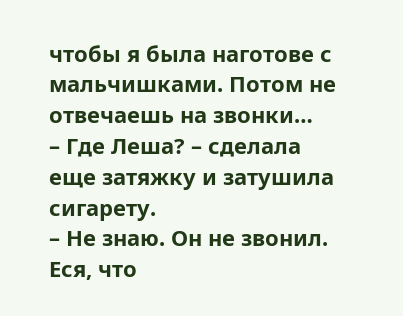чтобы я была наготове с мальчишками. Потом не отвечаешь на звонки…
– Где Леша? – сделала еще затяжку и затушила сигарету.
– Не знаю. Он не звонил. Еся, что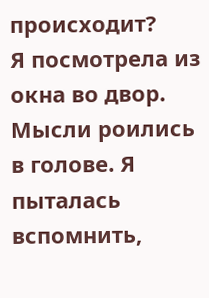происходит?
Я посмотрела из окна во двор. Мысли роились в голове. Я пыталась вспомнить,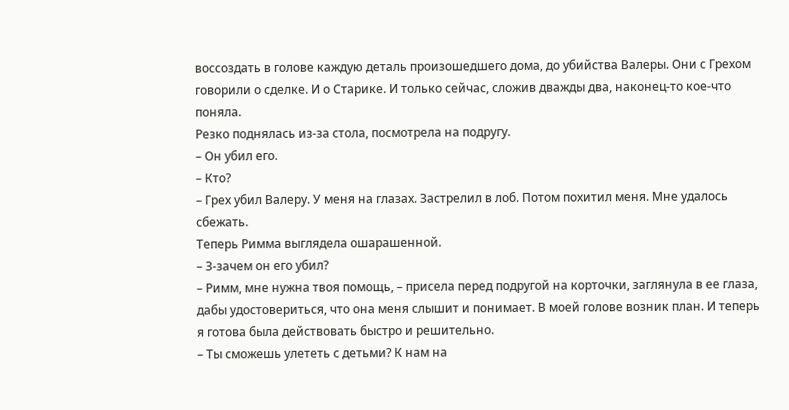воссоздать в голове каждую деталь произошедшего дома, до убийства Валеры. Они с Грехом говорили о сделке. И о Старике. И только сейчас, сложив дважды два, наконец-то кое-что поняла.
Резко поднялась из-за стола, посмотрела на подругу.
– Он убил его.
– Кто?
– Грех убил Валеру. У меня на глазах. Застрелил в лоб. Потом похитил меня. Мне удалось сбежать.
Теперь Римма выглядела ошарашенной.
– З-зачем он его убил?
– Римм, мне нужна твоя помощь, – присела перед подругой на корточки, заглянула в ее глаза, дабы удостовериться, что она меня слышит и понимает. В моей голове возник план. И теперь я готова была действовать быстро и решительно.
– Ты сможешь улететь с детьми? К нам на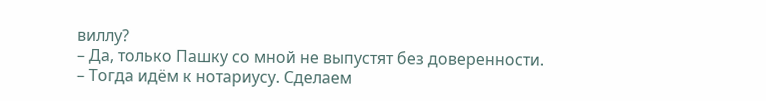виллу?
– Да, только Пашку со мной не выпустят без доверенности.
– Тогда идём к нотариусу. Сделаем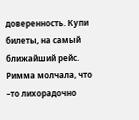доверенность. Купи билеты, на самый ближайший рейс.
Римма молчала, что –то лихорадочно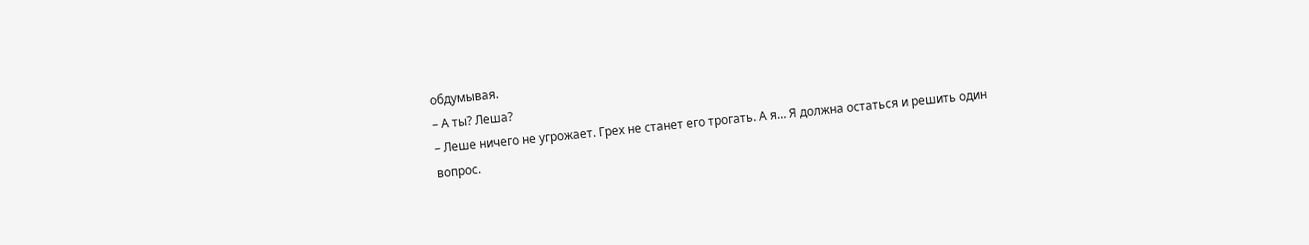обдумывая.
– А ты? Леша?
– Леше ничего не угрожает. Грех не станет его трогать. А я… Я должна остаться и решить один вопрос.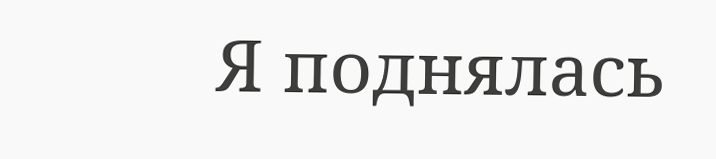Я поднялась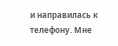и направилась к телефону. Мне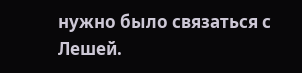нужно было связаться с Лешей.